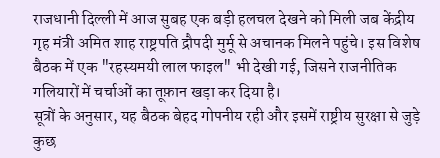राजधानी दिल्ली में आज सुबह एक बड़ी हलचल देखने को मिली जब केंद्रीय गृह मंत्री अमित शाह राष्ट्रपति द्रौपदी मुर्मू से अचानक मिलने पहुंचे। इस विशेष बैठक में एक "रहस्यमयी लाल फाइल" भी देखी गई, जिसने राजनीतिक गलियारों में चर्चाओं का तूफ़ान खड़ा कर दिया है।
सूत्रों के अनुसार, यह बैठक बेहद गोपनीय रही और इसमें राष्ट्रीय सुरक्षा से जुड़े कुछ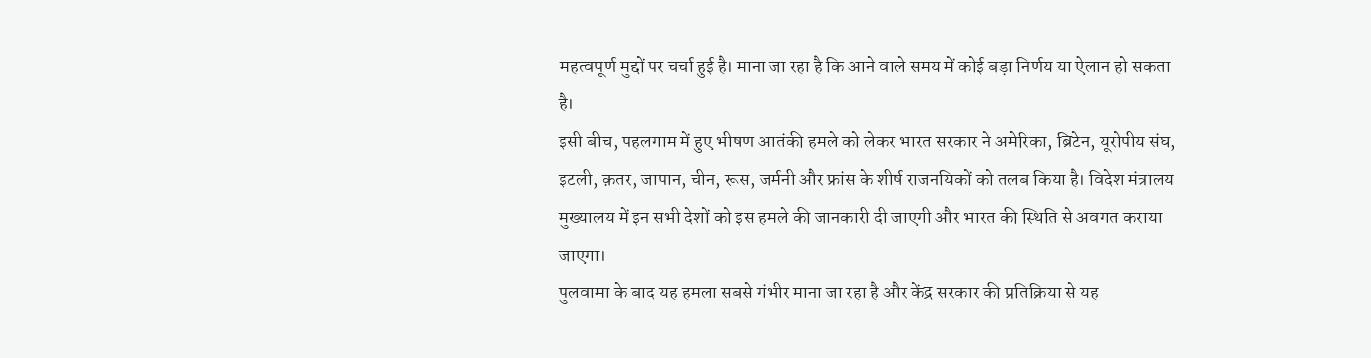महत्वपूर्ण मुद्दों पर चर्चा हुई है। माना जा रहा है कि आने वाले समय में कोई बड़ा निर्णय या ऐलान हो सकता है।
इसी बीच, पहलगाम में हुए भीषण आतंकी हमले को लेकर भारत सरकार ने अमेरिका, ब्रिटेन, यूरोपीय संघ, इटली, क़तर, जापान, चीन, रूस, जर्मनी और फ्रांस के शीर्ष राजनयिकों को तलब किया है। विदेश मंत्रालय मुख्यालय में इन सभी देशों को इस हमले की जानकारी दी जाएगी और भारत की स्थिति से अवगत कराया जाएगा।
पुलवामा के बाद यह हमला सबसे गंभीर माना जा रहा है और केंद्र सरकार की प्रतिक्रिया से यह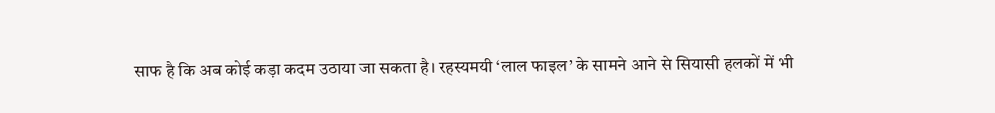साफ है कि अब कोई कड़ा कदम उठाया जा सकता है। रहस्यमयी ‘लाल फाइल’ के सामने आने से सियासी हलकों में भी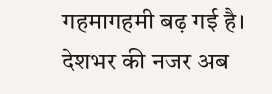गहमागहमी बढ़ गई है।
देशभर की नजर अब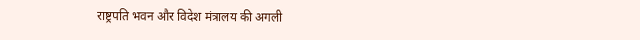राष्ट्रपति भवन और विदेश मंत्रालय की अगली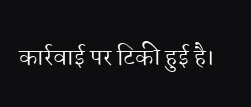कार्रवाई पर टिकी हुई है।